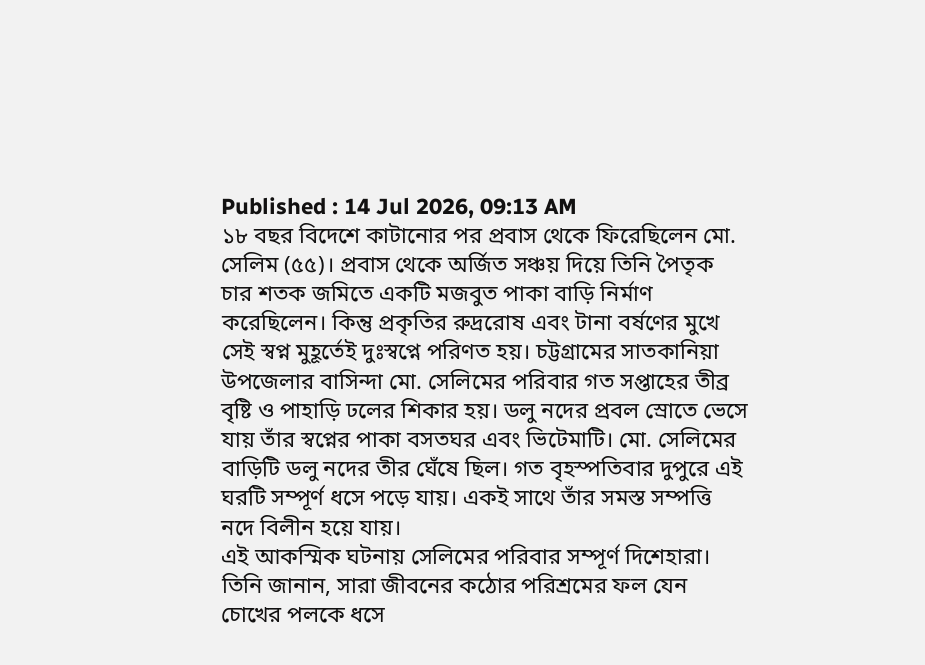Published : 14 Jul 2026, 09:13 AM
১৮ বছর বিদেশে কাটানোর পর প্রবাস থেকে ফিরেছিলেন মো. সেলিম (৫৫)। প্রবাস থেকে অর্জিত সঞ্চয় দিয়ে তিনি পৈতৃক চার শতক জমিতে একটি মজবুত পাকা বাড়ি নির্মাণ করেছিলেন। কিন্তু প্রকৃতির রুদ্ররোষ এবং টানা বর্ষণের মুখে সেই স্বপ্ন মুহূর্তেই দুঃস্বপ্নে পরিণত হয়। চট্টগ্রামের সাতকানিয়া উপজেলার বাসিন্দা মো. সেলিমের পরিবার গত সপ্তাহের তীব্র বৃষ্টি ও পাহাড়ি ঢলের শিকার হয়। ডলু নদের প্রবল স্রোতে ভেসে যায় তাঁর স্বপ্নের পাকা বসতঘর এবং ভিটেমাটি। মো. সেলিমের বাড়িটি ডলু নদের তীর ঘেঁষে ছিল। গত বৃহস্পতিবার দুপুরে এই ঘরটি সম্পূর্ণ ধসে পড়ে যায়। একই সাথে তাঁর সমস্ত সম্পত্তি নদে বিলীন হয়ে যায়।
এই আকস্মিক ঘটনায় সেলিমের পরিবার সম্পূর্ণ দিশেহারা। তিনি জানান, সারা জীবনের কঠোর পরিশ্রমের ফল যেন চোখের পলকে ধসে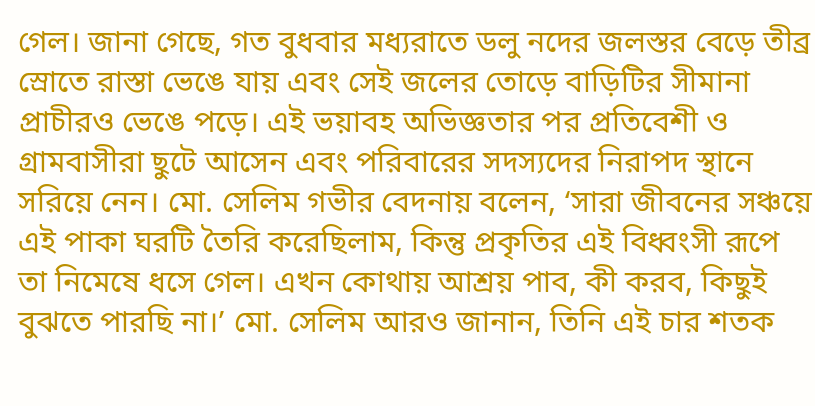গেল। জানা গেছে, গত বুধবার মধ্যরাতে ডলু নদের জলস্তর বেড়ে তীব্র স্রোতে রাস্তা ভেঙে যায় এবং সেই জলের তোড়ে বাড়িটির সীমানা প্রাচীরও ভেঙে পড়ে। এই ভয়াবহ অভিজ্ঞতার পর প্রতিবেশী ও গ্রামবাসীরা ছুটে আসেন এবং পরিবারের সদস্যদের নিরাপদ স্থানে সরিয়ে নেন। মো. সেলিম গভীর বেদনায় বলেন, ‘সারা জীবনের সঞ্চয়ে এই পাকা ঘরটি তৈরি করেছিলাম, কিন্তু প্রকৃতির এই বিধ্বংসী রূপে তা নিমেষে ধসে গেল। এখন কোথায় আশ্রয় পাব, কী করব, কিছুই বুঝতে পারছি না।’ মো. সেলিম আরও জানান, তিনি এই চার শতক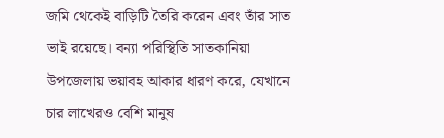জমি থেকেই বাড়িটি তৈরি করেন এবং তাঁর সাত ভাই রয়েছে। বন্যা পরিস্থিতি সাতকানিয়া উপজেলায় ভয়াবহ আকার ধারণ করে, যেখানে চার লাখেরও বেশি মানুষ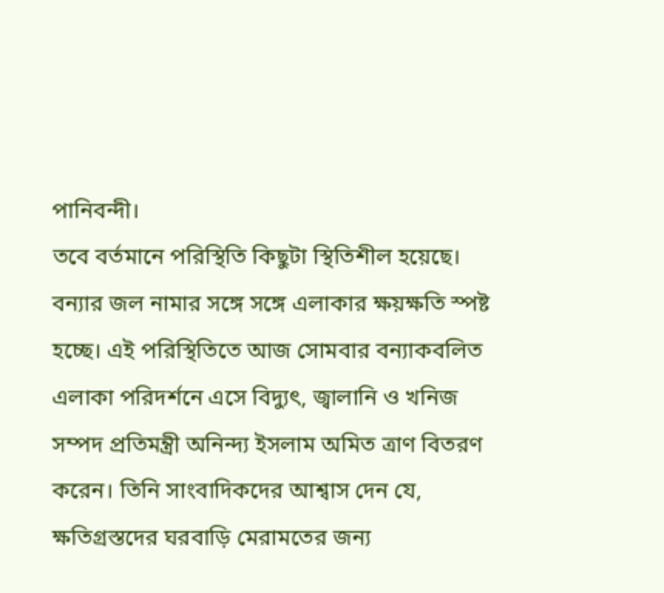পানিবন্দী।
তবে বর্তমানে পরিস্থিতি কিছুটা স্থিতিশীল হয়েছে। বন্যার জল নামার সঙ্গে সঙ্গে এলাকার ক্ষয়ক্ষতি স্পষ্ট হচ্ছে। এই পরিস্থিতিতে আজ সোমবার বন্যাকবলিত এলাকা পরিদর্শনে এসে বিদ্যুৎ, জ্বালানি ও খনিজ সম্পদ প্রতিমন্ত্রী অনিন্দ্য ইসলাম অমিত ত্রাণ বিতরণ করেন। তিনি সাংবাদিকদের আশ্বাস দেন যে, ক্ষতিগ্রস্তদের ঘরবাড়ি মেরামতের জন্য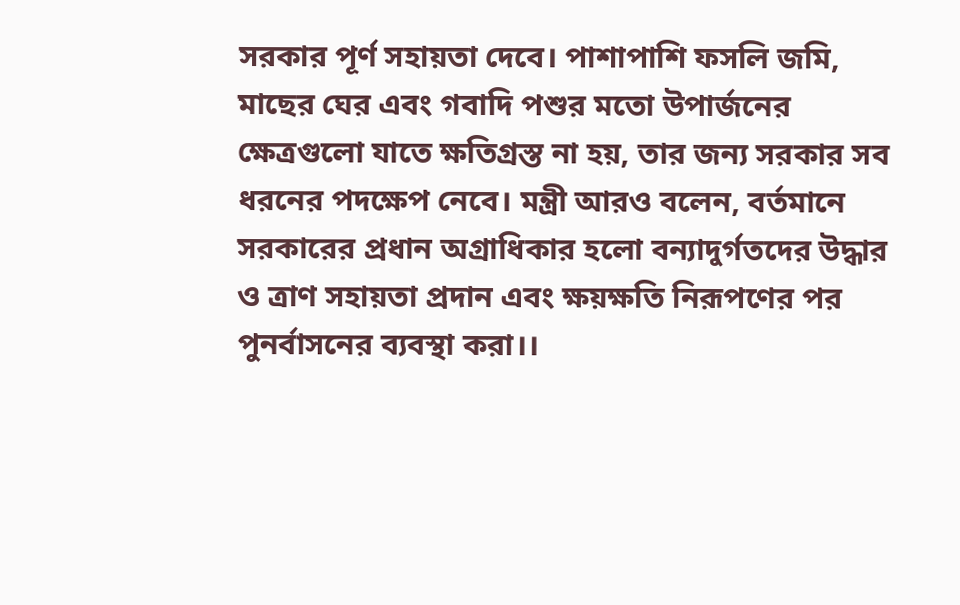সরকার পূর্ণ সহায়তা দেবে। পাশাপাশি ফসলি জমি, মাছের ঘের এবং গবাদি পশুর মতো উপার্জনের ক্ষেত্রগুলো যাতে ক্ষতিগ্রস্ত না হয়, তার জন্য সরকার সব ধরনের পদক্ষেপ নেবে। মন্ত্রী আরও বলেন, বর্তমানে সরকারের প্রধান অগ্রাধিকার হলো বন্যাদুর্গতদের উদ্ধার ও ত্রাণ সহায়তা প্রদান এবং ক্ষয়ক্ষতি নিরূপণের পর পুনর্বাসনের ব্যবস্থা করা।।